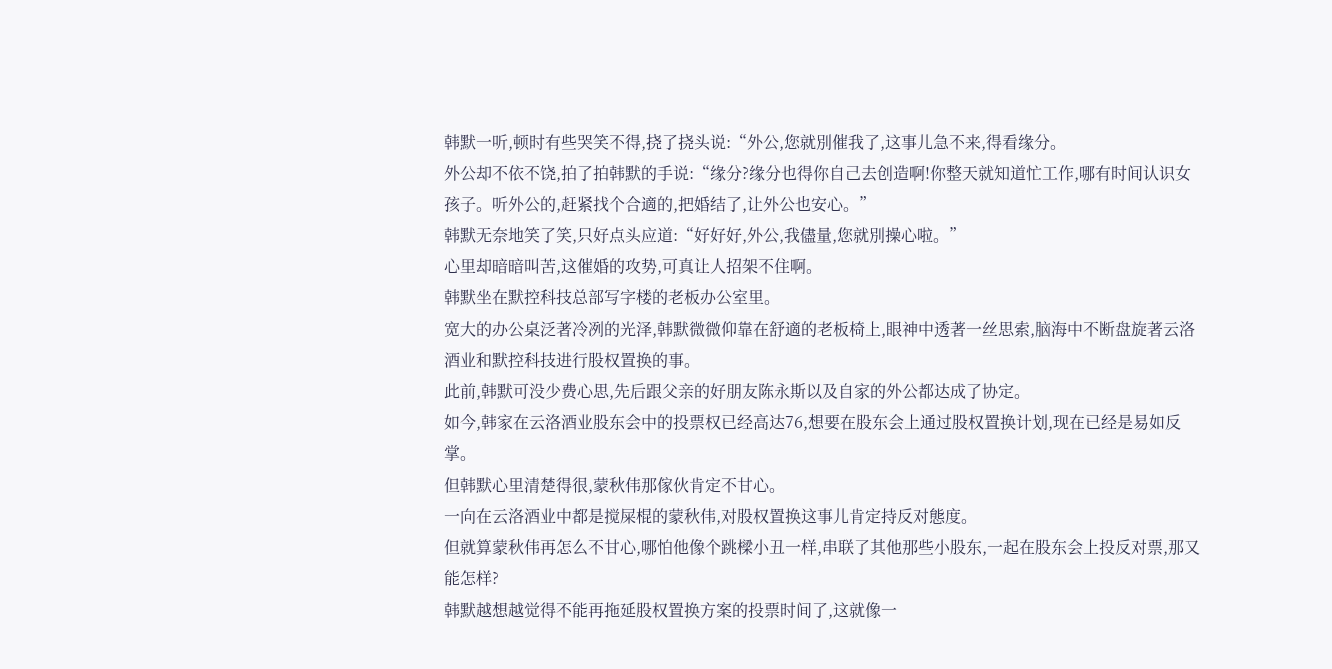韩默一听,顿时有些哭笑不得,挠了挠头说:“外公,您就別催我了,这事儿急不来,得看缘分。
外公却不依不饶,拍了拍韩默的手说:“缘分?缘分也得你自己去创造啊!你整天就知道忙工作,哪有时间认识女孩子。听外公的,赶紧找个合適的,把婚结了,让外公也安心。”
韩默无奈地笑了笑,只好点头应道:“好好好,外公,我儘量,您就別操心啦。”
心里却暗暗叫苦,这催婚的攻势,可真让人招架不住啊。
韩默坐在默控科技总部写字楼的老板办公室里。
宽大的办公桌泛著冷冽的光泽,韩默微微仰靠在舒適的老板椅上,眼神中透著一丝思索,脑海中不断盘旋著云洛酒业和默控科技进行股权置换的事。
此前,韩默可没少费心思,先后跟父亲的好朋友陈永斯以及自家的外公都达成了协定。
如今,韩家在云洛酒业股东会中的投票权已经高达76,想要在股东会上通过股权置换计划,现在已经是易如反掌。
但韩默心里清楚得很,蒙秋伟那傢伙肯定不甘心。
一向在云洛酒业中都是搅屎棍的蒙秋伟,对股权置换这事儿肯定持反对態度。
但就算蒙秋伟再怎么不甘心,哪怕他像个跳樑小丑一样,串联了其他那些小股东,一起在股东会上投反对票,那又能怎样?
韩默越想越觉得不能再拖延股权置换方案的投票时间了,这就像一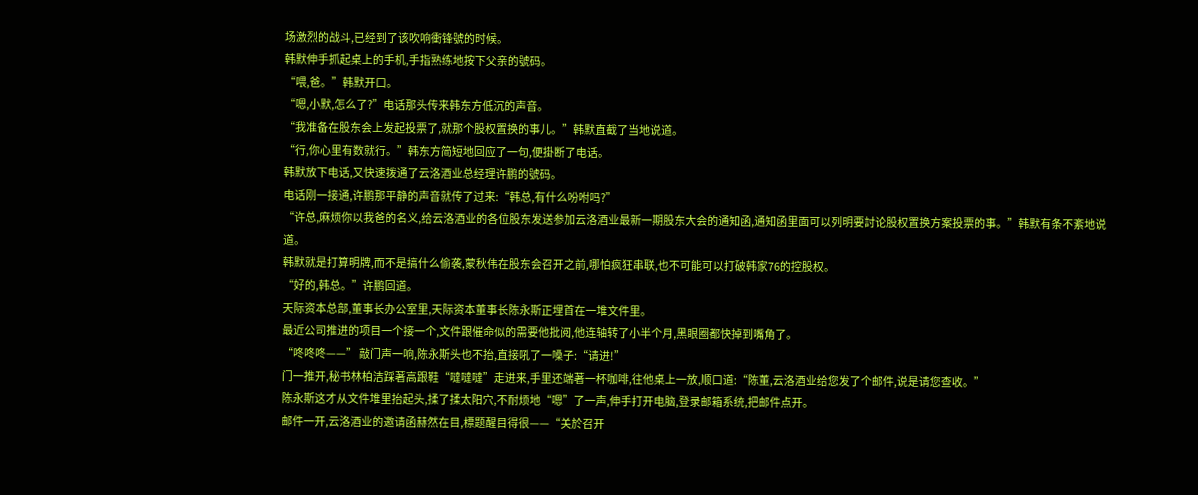场激烈的战斗,已经到了该吹响衝锋號的时候。
韩默伸手抓起桌上的手机,手指熟练地按下父亲的號码。
“喂,爸。”韩默开口。
“嗯,小默,怎么了?”电话那头传来韩东方低沉的声音。
“我准备在股东会上发起投票了,就那个股权置换的事儿。”韩默直截了当地说道。
“行,你心里有数就行。”韩东方简短地回应了一句,便掛断了电话。
韩默放下电话,又快速拨通了云洛酒业总经理许鹏的號码。
电话刚一接通,许鹏那平静的声音就传了过来:“韩总,有什么吩咐吗?”
“许总,麻烦你以我爸的名义,给云洛酒业的各位股东发送参加云洛酒业最新一期股东大会的通知函,通知函里面可以列明要討论股权置换方案投票的事。”韩默有条不紊地说道。
韩默就是打算明牌,而不是搞什么偷袭,蒙秋伟在股东会召开之前,哪怕疯狂串联,也不可能可以打破韩家76的控股权。
“好的,韩总。”许鹏回道。
天际资本总部,董事长办公室里,天际资本董事长陈永斯正埋首在一堆文件里。
最近公司推进的项目一个接一个,文件跟催命似的需要他批阅,他连轴转了小半个月,黑眼圈都快掉到嘴角了。
“咚咚咚——” 敲门声一响,陈永斯头也不抬,直接吼了一嗓子:“请进!”
门一推开,秘书林柏洁踩著高跟鞋“噠噠噠”走进来,手里还端著一杯咖啡,往他桌上一放,顺口道:“陈董,云洛酒业给您发了个邮件,说是请您查收。”
陈永斯这才从文件堆里抬起头,揉了揉太阳穴,不耐烦地“嗯”了一声,伸手打开电脑,登录邮箱系统,把邮件点开。
邮件一开,云洛酒业的邀请函赫然在目,標题醒目得很——“关於召开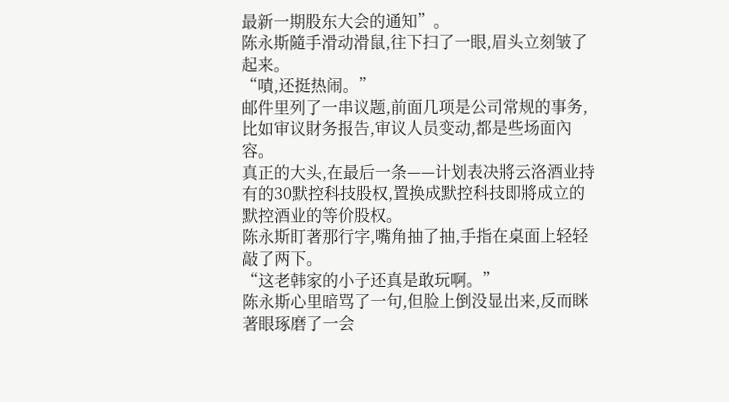最新一期股东大会的通知”。
陈永斯隨手滑动滑鼠,往下扫了一眼,眉头立刻皱了起来。
“嘖,还挺热闹。”
邮件里列了一串议题,前面几项是公司常规的事务,比如审议財务报告,审议人员变动,都是些场面內容。
真正的大头,在最后一条——计划表决將云洛酒业持有的30默控科技股权,置换成默控科技即將成立的默控酒业的等价股权。
陈永斯盯著那行字,嘴角抽了抽,手指在桌面上轻轻敲了两下。
“这老韩家的小子还真是敢玩啊。”
陈永斯心里暗骂了一句,但脸上倒没显出来,反而眯著眼琢磨了一会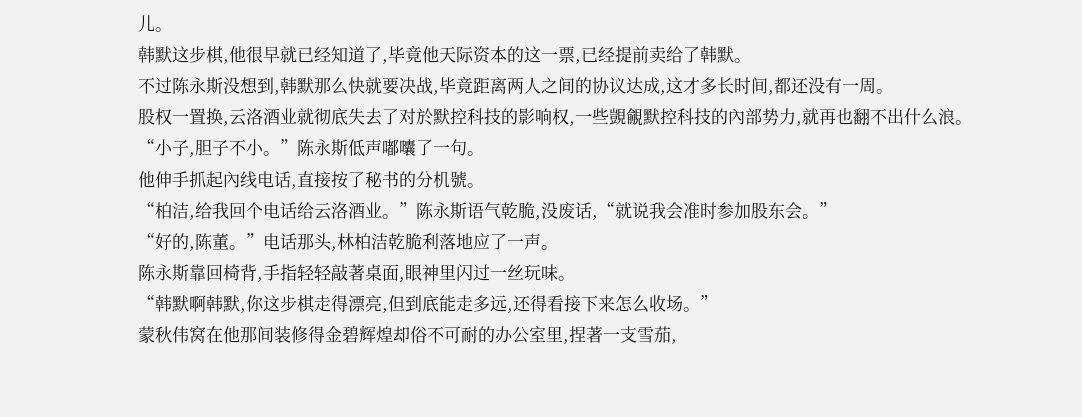儿。
韩默这步棋,他很早就已经知道了,毕竟他天际资本的这一票,已经提前卖给了韩默。
不过陈永斯没想到,韩默那么快就要决战,毕竟距离两人之间的协议达成,这才多长时间,都还没有一周。
股权一置换,云洛酒业就彻底失去了对於默控科技的影响权,一些覬覦默控科技的內部势力,就再也翻不出什么浪。
“小子,胆子不小。”陈永斯低声嘟囔了一句。
他伸手抓起內线电话,直接按了秘书的分机號。
“柏洁,给我回个电话给云洛酒业。”陈永斯语气乾脆,没废话,“就说我会准时参加股东会。”
“好的,陈董。”电话那头,林柏洁乾脆利落地应了一声。
陈永斯靠回椅背,手指轻轻敲著桌面,眼神里闪过一丝玩味。
“韩默啊韩默,你这步棋走得漂亮,但到底能走多远,还得看接下来怎么收场。”
蒙秋伟窝在他那间装修得金碧辉煌却俗不可耐的办公室里,捏著一支雪茄,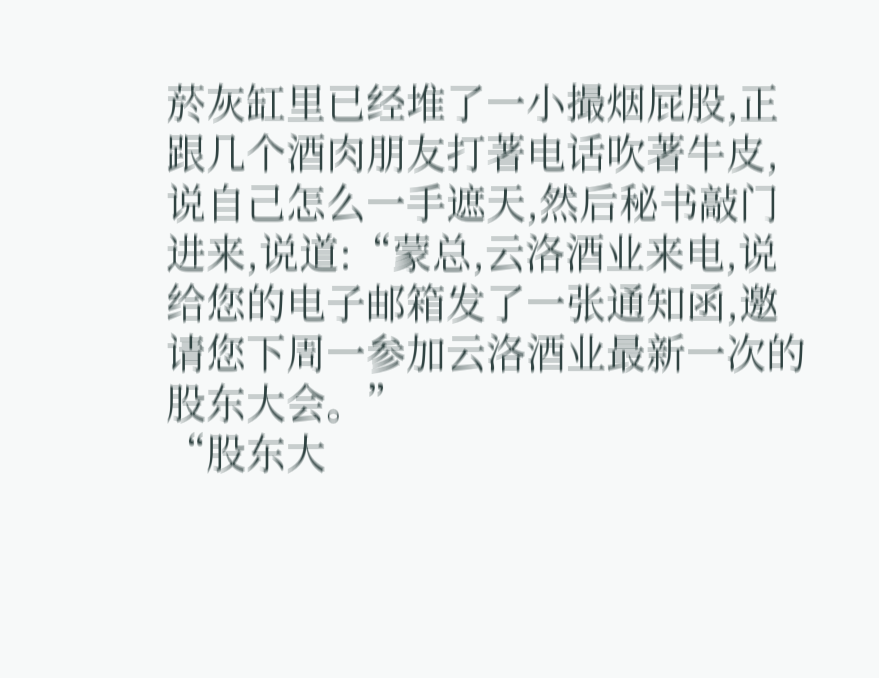菸灰缸里已经堆了一小撮烟屁股,正跟几个酒肉朋友打著电话吹著牛皮,说自己怎么一手遮天,然后秘书敲门进来,说道:“蒙总,云洛酒业来电,说给您的电子邮箱发了一张通知函,邀请您下周一参加云洛酒业最新一次的股东大会。”
“股东大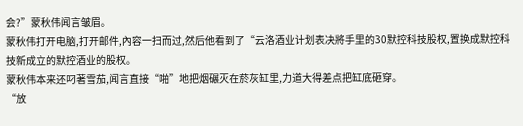会?”蒙秋伟闻言皱眉。
蒙秋伟打开电脑,打开邮件,內容一扫而过,然后他看到了“云洛酒业计划表决將手里的30默控科技股权,置换成默控科技新成立的默控酒业的股权。
蒙秋伟本来还叼著雪茄,闻言直接“啪”地把烟碾灭在菸灰缸里,力道大得差点把缸底砸穿。
“放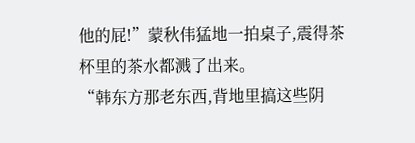他的屁!”蒙秋伟猛地一拍桌子,震得茶杯里的茶水都溅了出来。
“韩东方那老东西,背地里搞这些阴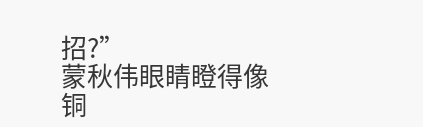招?”
蒙秋伟眼睛瞪得像铜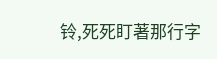铃,死死盯著那行字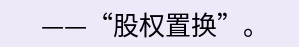——“股权置换”。